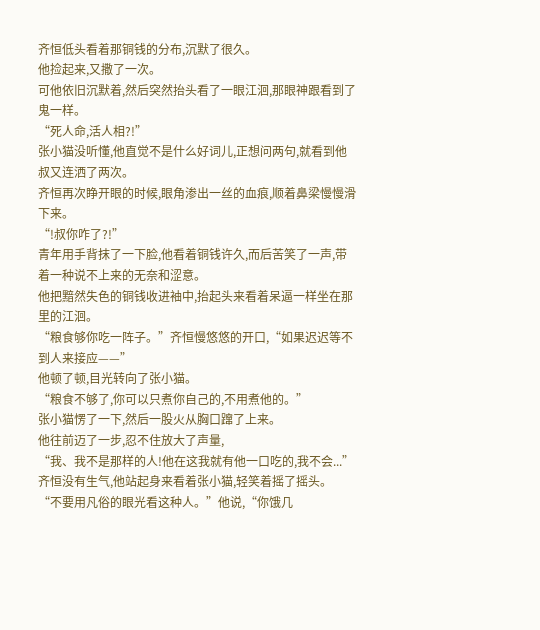齐恒低头看着那铜钱的分布,沉默了很久。
他捡起来,又撒了一次。
可他依旧沉默着,然后突然抬头看了一眼江洄,那眼神跟看到了鬼一样。
“死人命,活人相?!”
张小猫没听懂,他直觉不是什么好词儿,正想问两句,就看到他叔又连洒了两次。
齐恒再次睁开眼的时候,眼角渗出一丝的血痕,顺着鼻梁慢慢滑下来。
“!叔你咋了?!”
青年用手背抹了一下脸,他看着铜钱许久,而后苦笑了一声,带着一种说不上来的无奈和涩意。
他把黯然失色的铜钱收进袖中,抬起头来看着呆逼一样坐在那里的江洄。
“粮食够你吃一阵子。”齐恒慢悠悠的开口,“如果迟迟等不到人来接应——”
他顿了顿,目光转向了张小猫。
“粮食不够了,你可以只煮你自己的,不用煮他的。”
张小猫愣了一下,然后一股火从胸口蹿了上来。
他往前迈了一步,忍不住放大了声量,
“我、我不是那样的人!他在这我就有他一口吃的,我不会...”
齐恒没有生气,他站起身来看着张小猫,轻笑着摇了摇头。
“不要用凡俗的眼光看这种人。”他说,“你饿几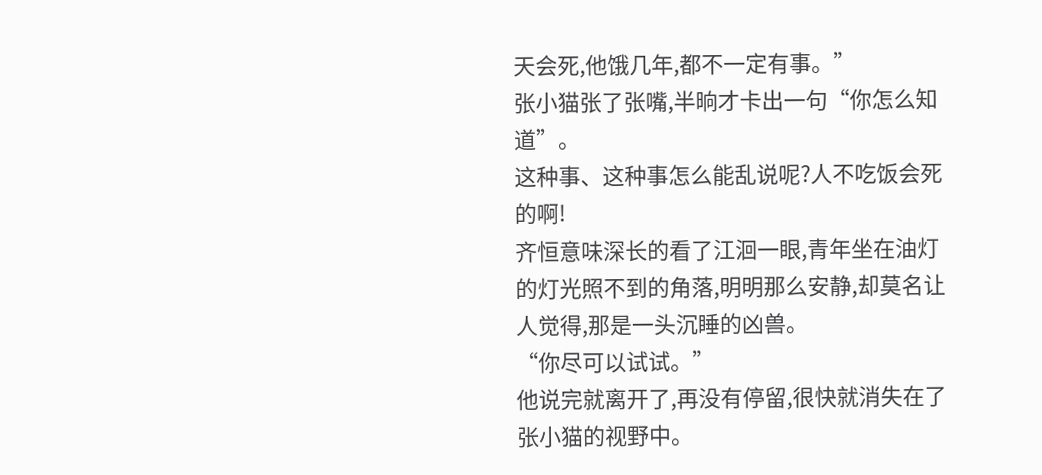天会死,他饿几年,都不一定有事。”
张小猫张了张嘴,半晌才卡出一句“你怎么知道”。
这种事、这种事怎么能乱说呢?人不吃饭会死的啊!
齐恒意味深长的看了江洄一眼,青年坐在油灯的灯光照不到的角落,明明那么安静,却莫名让人觉得,那是一头沉睡的凶兽。
“你尽可以试试。”
他说完就离开了,再没有停留,很快就消失在了张小猫的视野中。